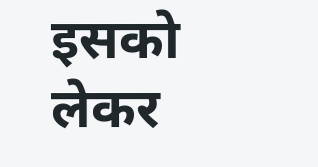इसको लेकर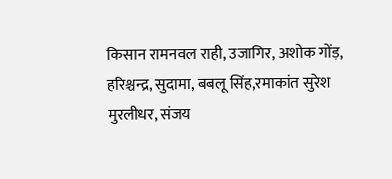किसान रामनवल राही, उजागिर, अशोक गोंड़, हरिश्चन्द्र, सुदामा, बबलू सिंह,रमाकांत सुरेश मुरलीधर, संजय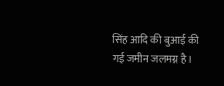सिंह आदि की बुआई की गई जमीन जलमग्न है।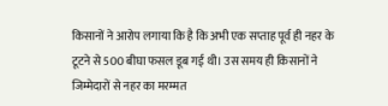किसानों ने आरोप लगाया कि है कि अभी एक सप्ताह पूर्व ही नहर के टूटने से 500 बीघा फसल डूब गई थी। उस समय ही किसानों ने जिम्मेदारों से नहर का मरम्मत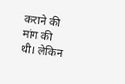कराने की मांग की थी। लेकिन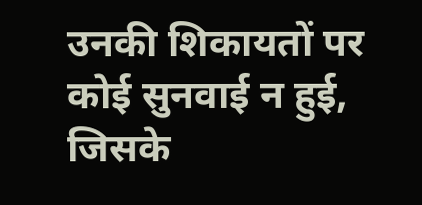उनकी शिकायतों पर कोई सुनवाई न हुई, जिसके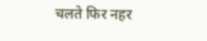चलते फिर नहर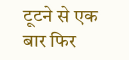टूटने से एक बार फिर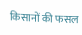किसानों की फसल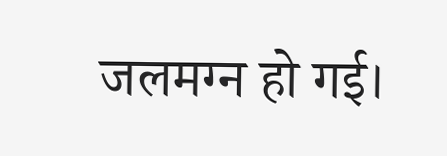जलमग्न हो गई।